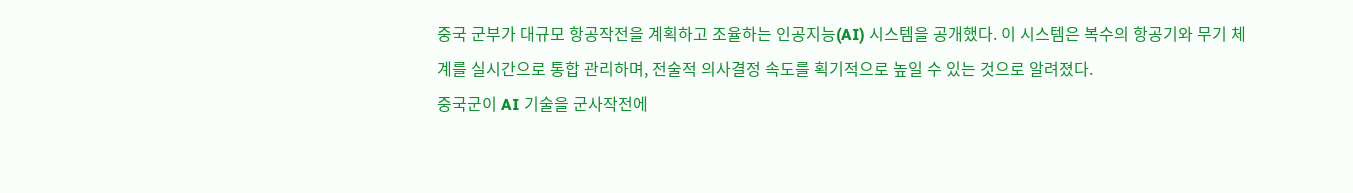중국 군부가 대규모 항공작전을 계획하고 조율하는 인공지능(AI) 시스템을 공개했다. 이 시스템은 복수의 항공기와 무기 체계를 실시간으로 통합 관리하며, 전술적 의사결정 속도를 획기적으로 높일 수 있는 것으로 알려졌다.
중국군이 AI 기술을 군사작전에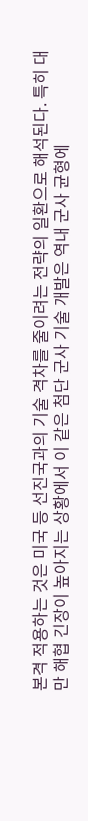본격 적용하는 것은 미국 등 선진국과의 기술 격차를 줄이려는 전략의 일환으로 해석된다. 특히 대만 해협 긴장이 높아지는 상황에서 이 같은 첨단 군사 기술 개발은 역내 군사 균형에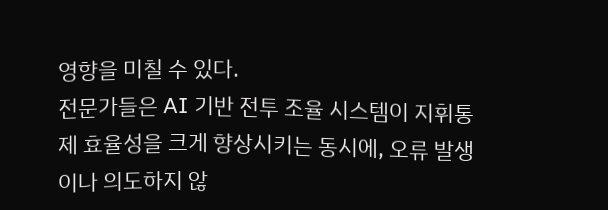영향을 미칠 수 있다.
전문가들은 AI 기반 전투 조율 시스템이 지휘통제 효율성을 크게 향상시키는 동시에, 오류 발생이나 의도하지 않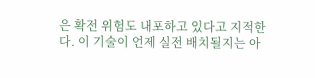은 확전 위험도 내포하고 있다고 지적한다. 이 기술이 언제 실전 배치될지는 아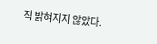직 밝혀지지 않았다.